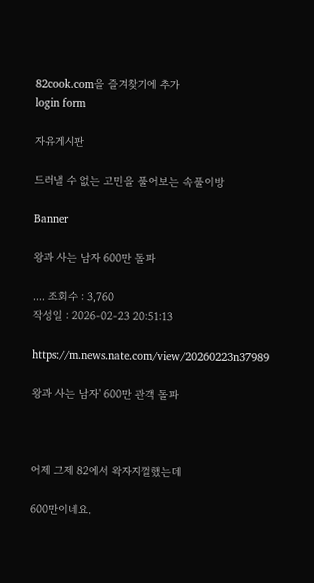82cook.com을 즐겨찾기에 추가
login form

자유게시판

드러낼 수 없는 고민을 풀어보는 속풀이방

Banner

왕과 사는 남자 600만 돌파

.... 조회수 : 3,760
작성일 : 2026-02-23 20:51:13

https://m.news.nate.com/view/20260223n37989

왕과 사는 남자' 600만 관객 돌파



어제 그제 82에서 왁자지껄했는데

600만이네요.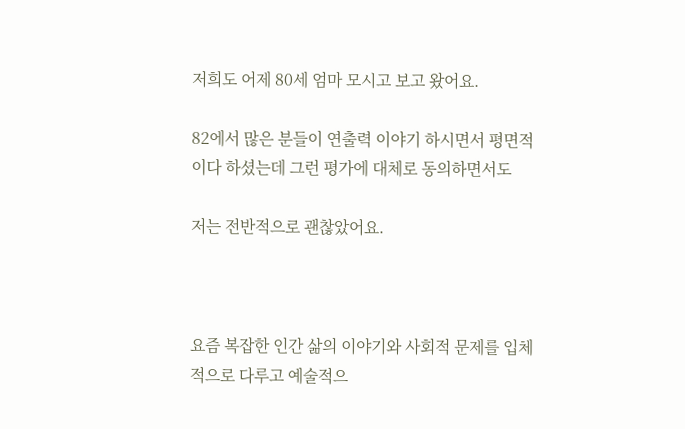저희도 어제 80세 엄마 모시고 보고 왔어요.

82에서 많은 분들이 연출력 이야기 하시면서 평면적이다 하셨는데 그런 평가에 대체로 동의하면서도

저는 전반적으로 괜찮았어요.



요즘 복잡한 인간 삶의 이야기와 사회적 문제를 입체적으로 다루고 예술적으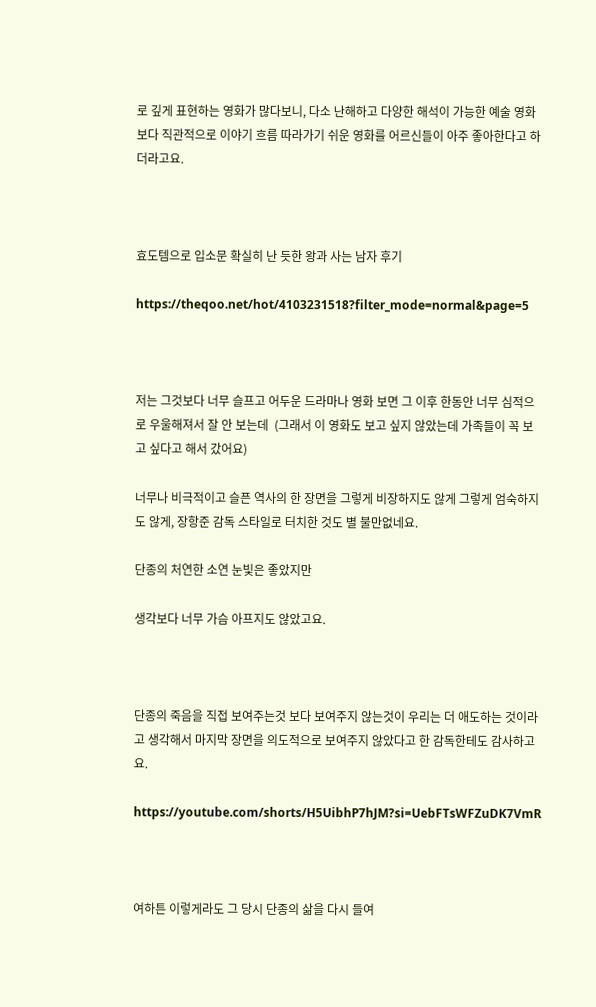로 깊게 표현하는 영화가 많다보니, 다소 난해하고 다양한 해석이 가능한 예술 영화보다 직관적으로 이야기 흐름 따라가기 쉬운 영화를 어르신들이 아주 좋아한다고 하더라고요.



효도템으로 입소문 확실히 난 듯한 왕과 사는 남자 후기

https://theqoo.net/hot/4103231518?filter_mode=normal&page=5



저는 그것보다 너무 슬프고 어두운 드라마나 영화 보면 그 이후 한동안 너무 심적으로 우울해져서 잘 안 보는데  (그래서 이 영화도 보고 싶지 않았는데 가족들이 꼭 보고 싶다고 해서 갔어요)

너무나 비극적이고 슬픈 역사의 한 장면을 그렇게 비장하지도 않게 그렇게 엄숙하지도 않게, 장항준 감독 스타일로 터치한 것도 별 불만없네요.

단종의 처연한 소연 눈빛은 좋았지만

생각보다 너무 가슴 아프지도 않았고요.



단종의 죽음을 직접 보여주는것 보다 보여주지 않는것이 우리는 더 애도하는 것이라고 생각해서 마지막 장면을 의도적으로 보여주지 않았다고 한 감독한테도 감사하고요.

https://youtube.com/shorts/H5UibhP7hJM?si=UebFTsWFZuDK7VmR



여하튼 이렇게라도 그 당시 단종의 삶을 다시 들여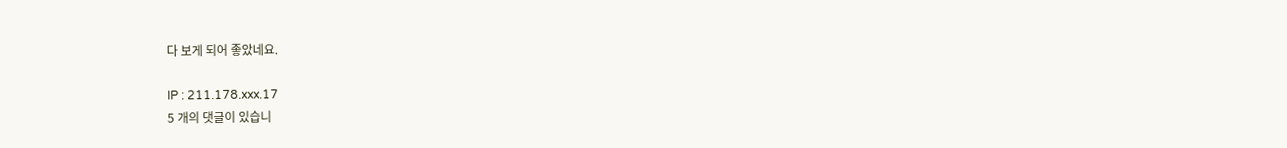다 보게 되어 좋았네요.

IP : 211.178.xxx.17
5 개의 댓글이 있습니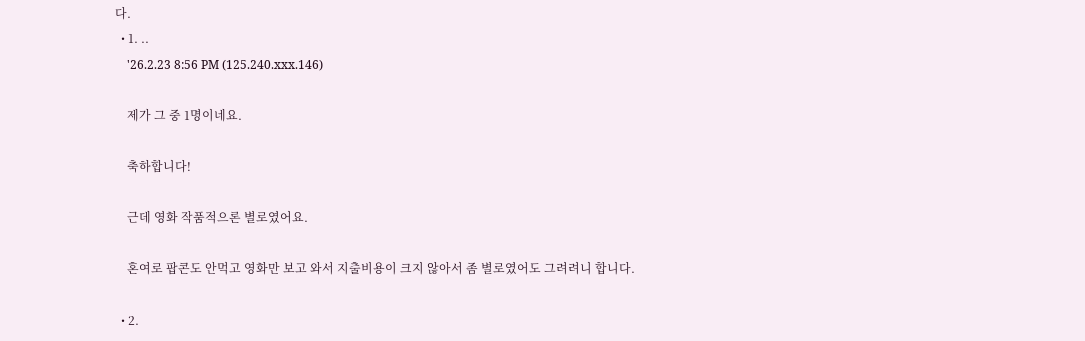다.
  • 1. ..
    '26.2.23 8:56 PM (125.240.xxx.146)

    제가 그 중 1명이네요.

    축하합니다!

    근데 영화 작품적으론 별로였어요.

    혼여로 팝콘도 안먹고 영화만 보고 와서 지출비용이 크지 않아서 좀 별로였어도 그려려니 합니다.

  • 2.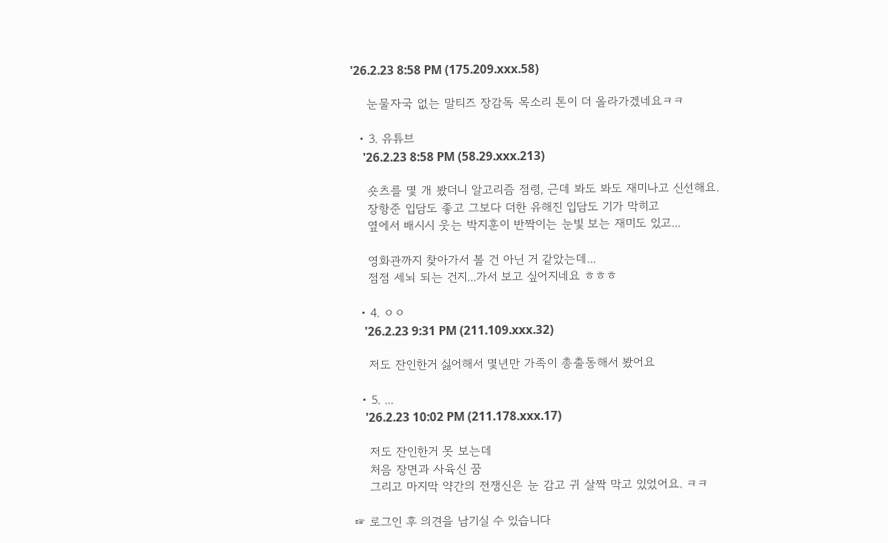'26.2.23 8:58 PM (175.209.xxx.58)

    눈물자국 없는 말티즈 장감독 목소리 톤이 더 올라가겠네요ㅋㅋ

  • 3. 유튜브
    '26.2.23 8:58 PM (58.29.xxx.213)

    숏츠를 몇 개 봤더니 알고리즘 점령, 근데 봐도 봐도 재미나고 신선해요.
    장항준 입담도 좋고 그보다 더한 유해진 입담도 기가 막히고
    옆에서 배시시 웃는 박지훈이 반짝이는 눈빛 보는 재미도 있고...

    영화관까지 찾아가서 볼 건 아닌 거 같았는데...
    점점 세뇌 되는 건지...가서 보고 싶어지네요 ㅎㅎㅎ

  • 4. ㅇㅇ
    '26.2.23 9:31 PM (211.109.xxx.32)

    저도 잔인한거 싫어해서 몇년만 가족이 총출동해서 봤어요

  • 5. ...
    '26.2.23 10:02 PM (211.178.xxx.17)

    저도 잔인한거 못 보는데
    처음 장면과 사육신 꿈
    그리고 마지막 약간의 전쟁신은 눈 감고 귀 살짝 막고 있었어요. ㅋㅋ

☞ 로그인 후 의견을 남기실 수 있습니다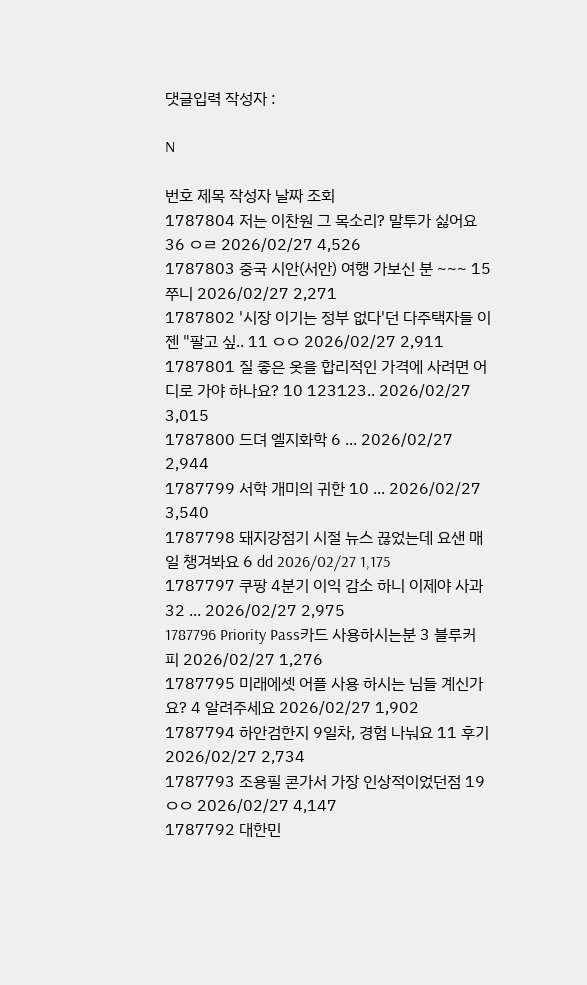댓글입력 작성자 :

N

번호 제목 작성자 날짜 조회
1787804 저는 이찬원 그 목소리? 말투가 싫어요 36 ㅇㄹ 2026/02/27 4,526
1787803 중국 시안(서안) 여행 가보신 분 ~~~ 15 쭈니 2026/02/27 2,271
1787802 '시장 이기는 정부 없다'던 다주택자들 이젠 "팔고 싶.. 11 ㅇㅇ 2026/02/27 2,911
1787801 질 좋은 옷을 합리적인 가격에 사려면 어디로 가야 하나요? 10 123123.. 2026/02/27 3,015
1787800 드뎌 엘지화학 6 ... 2026/02/27 2,944
1787799 서학 개미의 귀한 10 ... 2026/02/27 3,540
1787798 돼지강점기 시절 뉴스 끊었는데 요샌 매일 챙겨봐요 6 dd 2026/02/27 1,175
1787797 쿠팡 4분기 이익 감소 하니 이제야 사과 32 ... 2026/02/27 2,975
1787796 Priority Pass카드 사용하시는분 3 블루커피 2026/02/27 1,276
1787795 미래에셋 어플 사용 하시는 님들 계신가요? 4 알려주세요 2026/02/27 1,902
1787794 하안검한지 9일차, 경험 나눠요 11 후기 2026/02/27 2,734
1787793 조용필 콘가서 가장 인상적이었던점 19 ㅇㅇ 2026/02/27 4,147
1787792 대한민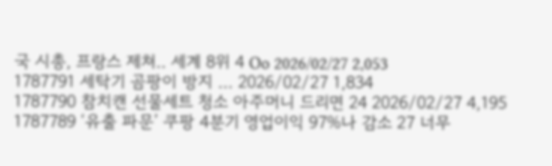국 시총, 프랑스 제쳐.. 세계 8위 4 Oo 2026/02/27 2,053
1787791 세탁기 곰팡이 방지 ... 2026/02/27 1,834
1787790 참치캔 선물세트 청소 아주머니 드리면 24 2026/02/27 4,195
1787789 ‘유출 파문’ 쿠팡 4분기 영업이익 97%나 감소 27 너무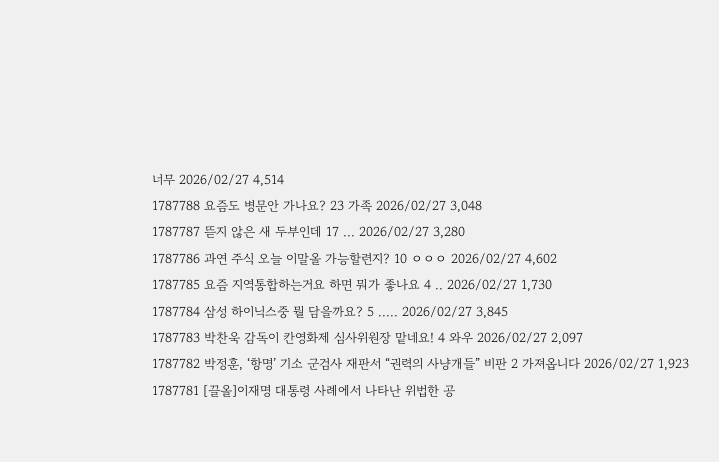너무 2026/02/27 4,514
1787788 요즘도 병문안 가나요? 23 가족 2026/02/27 3,048
1787787 뜯지 않은 새 두부인데 17 ... 2026/02/27 3,280
1787786 과연 주식 오늘 이말올 가능할련지? 10 ㅇㅇㅇ 2026/02/27 4,602
1787785 요즘 지역통합하는거요 하면 뭐가 좋나요 4 .. 2026/02/27 1,730
1787784 삼성 하이닉스중 뭘 담을까요? 5 ..... 2026/02/27 3,845
1787783 박찬욱 감독이 칸영화제 심사위원장 맡네요! 4 와우 2026/02/27 2,097
1787782 박정훈, ‘항명’ 기소 군검사 재판서 “권력의 사냥개들” 비판 2 가져옵니다 2026/02/27 1,923
1787781 [끌올]이재명 대통령 사례에서 나타난 위법한 공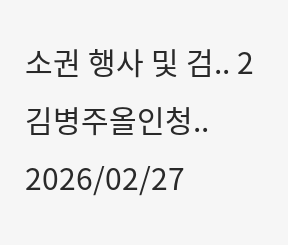소권 행사 및 검.. 2 김병주올인청.. 2026/02/27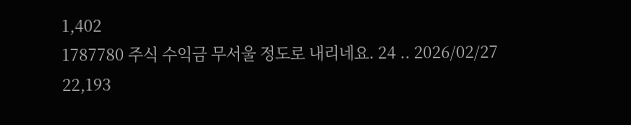1,402
1787780 주식 수익금 무서울 정도로 내리네요. 24 .. 2026/02/27 22,193